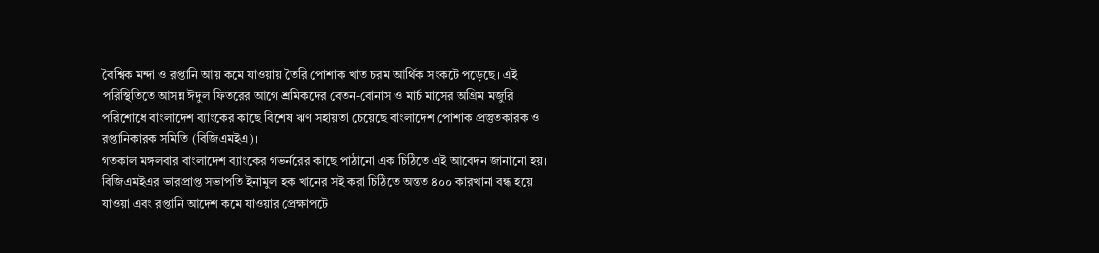বৈশ্বিক মন্দা ও রপ্তানি আয় কমে যাওয়ায় তৈরি পোশাক খাত চরম আর্থিক সংকটে পড়েছে। এই পরিস্থিতিতে আসন্ন ঈদুল ফিতরের আগে শ্রমিকদের বেতন-বোনাস ও মার্চ মাসের অগ্রিম মজুরি পরিশোধে বাংলাদেশ ব্যাংকের কাছে বিশেষ ঋণ সহায়তা চেয়েছে বাংলাদেশ পোশাক প্রস্তুতকারক ও রপ্তানিকারক সমিতি (বিজিএমইএ)।
গতকাল মঙ্গলবার বাংলাদেশ ব্যাংকের গভর্নরের কাছে পাঠানো এক চিঠিতে এই আবেদন জানানো হয়। বিজিএমইএর ভারপ্রাপ্ত সভাপতি ইনামুল হক খানের সই করা চিঠিতে অন্তত ৪০০ কারখানা বন্ধ হয়ে যাওয়া এবং রপ্তানি আদেশ কমে যাওয়ার প্রেক্ষাপটে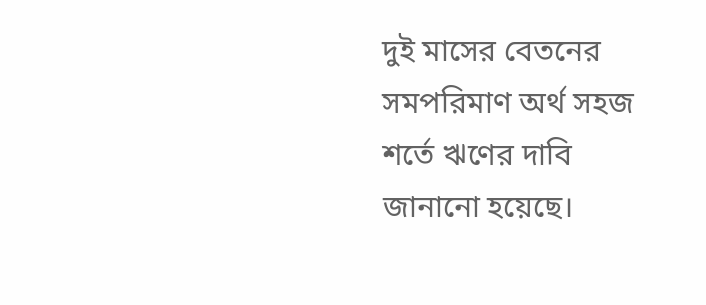দুই মাসের বেতনের সমপরিমাণ অর্থ সহজ শর্তে ঋণের দাবি জানানো হয়েছে।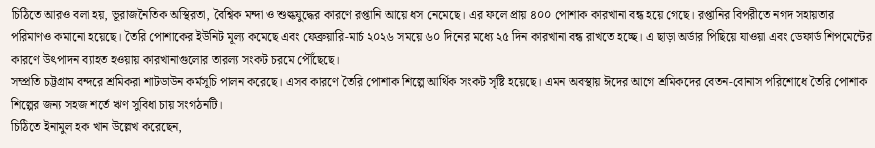চিঠিতে আরও বলা হয়, ভূরাজনৈতিক অস্থিরতা, বৈশ্বিক মন্দা ও শুল্কযুদ্ধের কারণে রপ্তানি আয়ে ধস নেমেছে। এর ফলে প্রায় ৪০০ পোশাক কারখানা বন্ধ হয়ে গেছে। রপ্তানির বিপরীতে নগদ সহায়তার পরিমাণও কমানো হয়েছে। তৈরি পোশাকের ইউনিট মূল্য কমেছে এবং ফেব্রুয়ারি-মার্চ ২০২৬ সময়ে ৬০ দিনের মধ্যে ২৫ দিন কারখানা বন্ধ রাখতে হচ্ছে। এ ছাড়া অর্ডার পিছিয়ে যাওয়া এবং ডেফার্ড শিপমেন্টের কারণে উৎপাদন ব্যাহত হওয়ায় কারখানাগুলোর তারল্য সংকট চরমে পৌঁছেছে।
সম্প্রতি চট্টগ্রাম বন্দরে শ্রমিকরা শাটডাউন কর্মসূচি পালন করেছে। এসব কারণে তৈরি পোশাক শিল্পে আর্থিক সংকট সৃষ্টি হয়েছে। এমন অবস্থায় ঈদের আগে শ্রমিকদের বেতন-বোনাস পরিশোধে তৈরি পোশাক শিল্পের জন্য সহজ শর্তে ঋণ সুবিধা চায় সংগঠনটি।
চিঠিতে ইনামুল হক খান উল্লেখ করেছেন,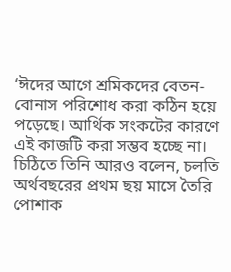‘ঈদের আগে শ্রমিকদের বেতন-বোনাস পরিশোধ করা কঠিন হয়ে পড়েছে। আর্থিক সংকটের কারণে এই কাজটি করা সম্ভব হচ্ছে না। চিঠিতে তিনি আরও বলেন, চলতি অর্থবছরের প্রথম ছয় মাসে তৈরি পোশাক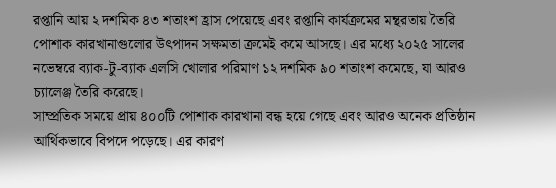রপ্তানি আয় ২ দশমিক ৪৩ শতাংশ হ্রাস পেয়েছে এবং রপ্তানি কার্যক্রমের মন্থরতায় তৈরি পোশাক কারখানাগুলোর উৎপাদন সক্ষমতা ক্রমেই কমে আসছে। এর মধ্যে ২০২৫ সালের নভেম্বরে ব্যাক-টু-ব্যাক এলসি খোলার পরিমাণ ১২ দশমিক ৯০ শতাংশ কমেছে, যা আরও চ্যালেঞ্জ তৈরি করেছে।
সাম্প্রতিক সময়ে প্রায় ৪০০টি পোশাক কারখানা বন্ধ হয়ে গেছে এবং আরও অনেক প্রতিষ্ঠান আর্থিকভাবে বিপদে পড়েছে। এর কারণ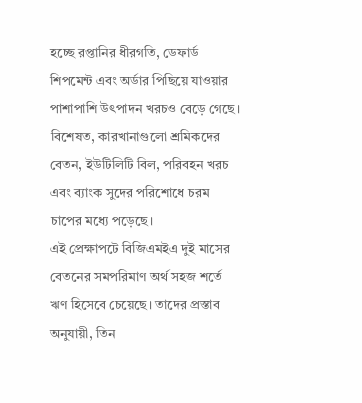হচ্ছে রপ্তানির ধীরগতি, ডেফার্ড শিপমেন্ট এবং অর্ডার পিছিয়ে যাওয়ার পাশাপাশি উৎপাদন খরচও বেড়ে গেছে। বিশেষত, কারখানাগুলো শ্রমিকদের বেতন, ইউটিলিটি বিল, পরিবহন খরচ এবং ব্যাংক সুদের পরিশোধে চরম চাপের মধ্যে পড়েছে।
এই প্রেক্ষাপটে বিজিএমইএ দুই মাসের বেতনের সমপরিমাণ অর্থ সহজ শর্তে ঋণ হিসেবে চেয়েছে। তাদের প্রস্তাব অনুযায়ী, তিন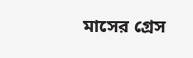মাসের গ্রেস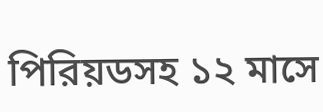পিরিয়ডসহ ১২ মাসে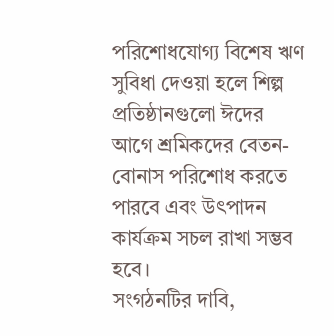পরিশোধযোগ্য বিশেষ ঋণ সুবিধা দেওয়া হলে শিল্প প্রতিষ্ঠানগুলো ঈদের আগে শ্রমিকদের বেতন-বোনাস পরিশোধ করতে পারবে এবং উৎপাদন কার্যক্রম সচল রাখা সম্ভব হবে।
সংগঠনটির দাবি,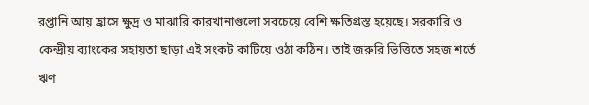রপ্তানি আয় হ্রাসে ক্ষুদ্র ও মাঝারি কারখানাগুলো সবচেয়ে বেশি ক্ষতিগ্রস্ত হয়েছে। সরকারি ও কেন্দ্রীয় ব্যাংকের সহায়তা ছাড়া এই সংকট কাটিয়ে ওঠা কঠিন। তাই জরুরি ভিত্তিতে সহজ শর্তে ঋণ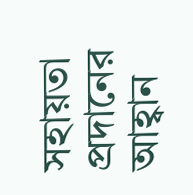সহায়তা প্রদানের আহ্বান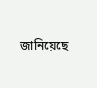জানিয়েছে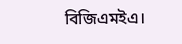বিজিএমইএ।